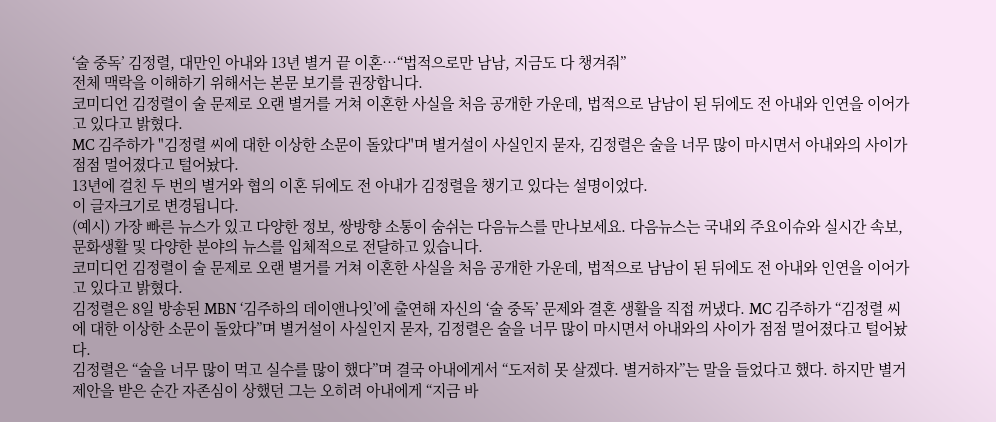‘술 중독’ 김정렬, 대만인 아내와 13년 별거 끝 이혼…“법적으로만 남남, 지금도 다 챙겨줘”
전체 맥락을 이해하기 위해서는 본문 보기를 권장합니다.
코미디언 김정렬이 술 문제로 오랜 별거를 거쳐 이혼한 사실을 처음 공개한 가운데, 법적으로 남남이 된 뒤에도 전 아내와 인연을 이어가고 있다고 밝혔다.
MC 김주하가 "김정렬 씨에 대한 이상한 소문이 돌았다"며 별거설이 사실인지 묻자, 김정렬은 술을 너무 많이 마시면서 아내와의 사이가 점점 멀어졌다고 털어놨다.
13년에 걸친 두 번의 별거와 협의 이혼 뒤에도 전 아내가 김정렬을 챙기고 있다는 설명이었다.
이 글자크기로 변경됩니다.
(예시) 가장 빠른 뉴스가 있고 다양한 정보, 쌍방향 소통이 숨쉬는 다음뉴스를 만나보세요. 다음뉴스는 국내외 주요이슈와 실시간 속보, 문화생활 및 다양한 분야의 뉴스를 입체적으로 전달하고 있습니다.
코미디언 김정렬이 술 문제로 오랜 별거를 거쳐 이혼한 사실을 처음 공개한 가운데, 법적으로 남남이 된 뒤에도 전 아내와 인연을 이어가고 있다고 밝혔다.
김정렬은 8일 방송된 MBN ‘김주하의 데이앤나잇’에 출연해 자신의 ‘술 중독’ 문제와 결혼 생활을 직접 꺼냈다. MC 김주하가 “김정렬 씨에 대한 이상한 소문이 돌았다”며 별거설이 사실인지 묻자, 김정렬은 술을 너무 많이 마시면서 아내와의 사이가 점점 멀어졌다고 털어놨다.
김정렬은 “술을 너무 많이 먹고 실수를 많이 했다”며 결국 아내에게서 “도저히 못 살겠다. 별거하자”는 말을 들었다고 했다. 하지만 별거 제안을 받은 순간 자존심이 상했던 그는 오히려 아내에게 “지금 바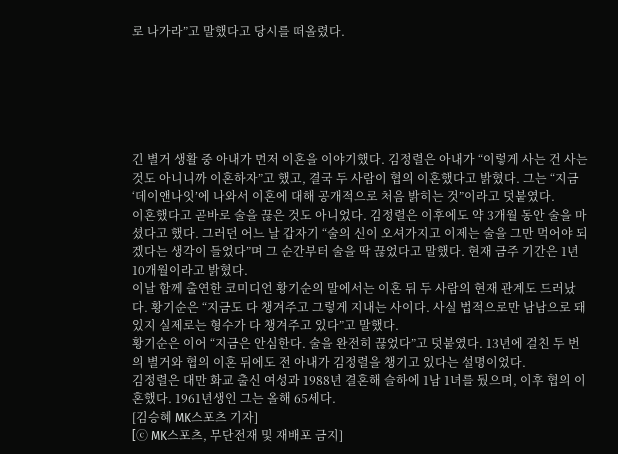로 나가라”고 말했다고 당시를 떠올렸다.






긴 별거 생활 중 아내가 먼저 이혼을 이야기했다. 김정렬은 아내가 “이렇게 사는 건 사는 것도 아니니까 이혼하자”고 했고, 결국 두 사람이 협의 이혼했다고 밝혔다. 그는 “지금 ‘데이앤나잇’에 나와서 이혼에 대해 공개적으로 처음 밝히는 것”이라고 덧붙였다.
이혼했다고 곧바로 술을 끊은 것도 아니었다. 김정렬은 이후에도 약 3개월 동안 술을 마셨다고 했다. 그러던 어느 날 갑자기 “술의 신이 오셔가지고 이제는 술을 그만 먹어야 되겠다는 생각이 들었다”며 그 순간부터 술을 딱 끊었다고 말했다. 현재 금주 기간은 1년 10개월이라고 밝혔다.
이날 함께 출연한 코미디언 황기순의 말에서는 이혼 뒤 두 사람의 현재 관계도 드러났다. 황기순은 “지금도 다 챙겨주고 그렇게 지내는 사이다. 사실 법적으로만 남남으로 돼 있지 실제로는 형수가 다 챙겨주고 있다”고 말했다.
황기순은 이어 “지금은 안심한다. 술을 완전히 끊었다”고 덧붙였다. 13년에 걸친 두 번의 별거와 협의 이혼 뒤에도 전 아내가 김정렬을 챙기고 있다는 설명이었다.
김정렬은 대만 화교 출신 여성과 1988년 결혼해 슬하에 1남 1녀를 뒀으며, 이후 협의 이혼했다. 1961년생인 그는 올해 65세다.
[김승혜 MK스포츠 기자]
[ⓒ MK스포츠, 무단전재 및 재배포 금지]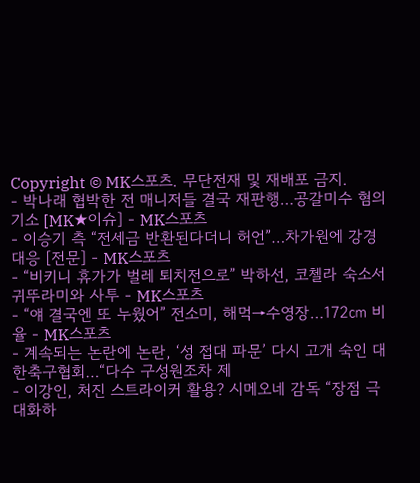Copyright © MK스포츠. 무단전재 및 재배포 금지.
- 박나래 협박한 전 매니저들 결국 재판행…공갈미수 혐의 기소 [MK★이슈] - MK스포츠
- 이승기 측 “전세금 반환된다더니 허언”…차가원에 강경 대응 [전문] - MK스포츠
- “비키니 휴가가 벌레 퇴치전으로” 박하선, 코첼라 숙소서 귀뚜라미와 사투 - MK스포츠
- “얘 결국엔 또 누웠어” 전소미, 해먹→수영장…172㎝ 비율 - MK스포츠
- 계속되는 논란에 논란, ‘성 접대 파문’ 다시 고개 숙인 대한축구협회…“다수 구성원조차 제
- 이강인, 처진 스트라이커 활용? 시메오네 감독 “장점 극대화하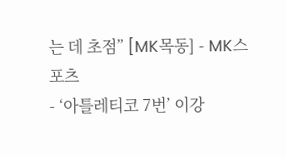는 데 초점” [MK목동] - MK스포츠
- ‘아틀레티코 7번’ 이강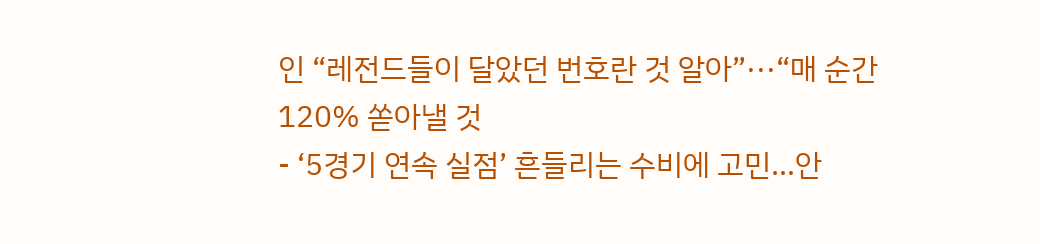인 “레전드들이 달았던 번호란 것 알아”···“매 순간 120% 쏟아낼 것
- ‘5경기 연속 실점’ 흔들리는 수비에 고민…안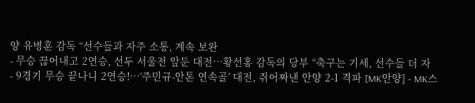양 유병훈 감독 “선수들과 자주 소통, 계속 보완
- 무승 끊어내고 2연승, 선두 서울전 앞둔 대전…황선홍 감독의 당부 “축구는 기세, 선수들 더 자
- 9경기 무승 끝나니 2연승!…‘주민규-안톤 연속골’ 대전, 쥐어짜낸 안양 2-1 격파 [MK안양] - MK스